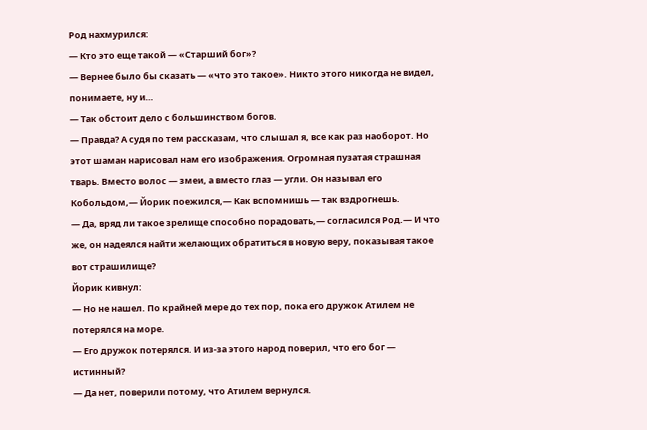Род нахмурился:
— Кто это еще такой — «Старший бог»?
— Вернее было бы сказать — «что это такое». Никто этого никогда не видел, понимаете, ну и…
— Так обстоит дело с большинством богов.
— Правда? А судя по тем рассказам, что слышал я, все как раз наоборот. Но этот шаман нарисовал нам его изображения. Огромная пузатая страшная тварь. Вместо волос — змеи, а вместо глаз — угли. Он называл его Кобольдом,— Йорик поежился,— Как вспомнишь — так вздрогнешь.
— Да, вряд ли такое зрелище способно порадовать,— согласился Род.— И что же, он надеялся найти желающих обратиться в новую веру, показывая такое вот страшилище?
Йорик кивнул:
— Но не нашел. По крайней мере до тех пор, пока его дружок Атилем не потерялся на море.
— Его дружок потерялся. И из-за этого народ поверил, что его бог — истинный?
— Да нет, поверили потому, что Атилем вернулся.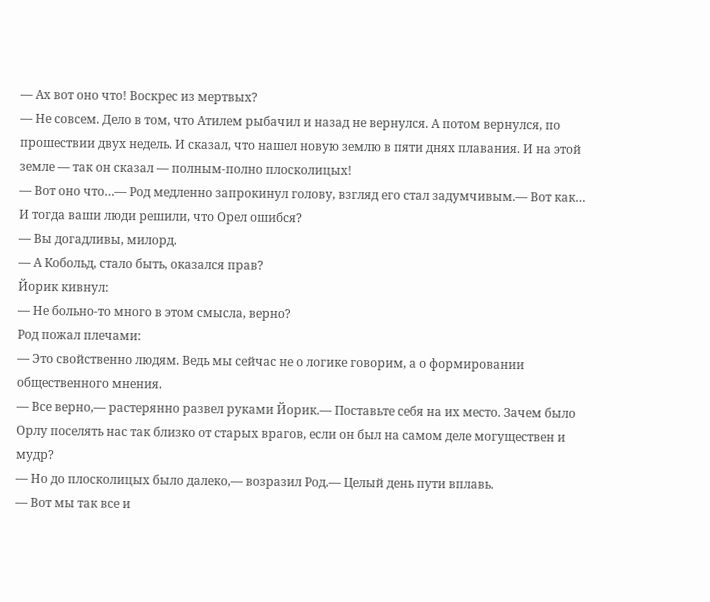— Ах вот оно что! Воскрес из мертвых?
— Не совсем. Дело в том, что Атилем рыбачил и назад не вернулся. А потом вернулся, по прошествии двух недель. И сказал, что нашел новую землю в пяти днях плавания. И на этой земле — так он сказал — полным-полно плосколицых!
— Вот оно что…— Род медленно запрокинул голову, взгляд его стал задумчивым.— Вот как… И тогда ваши люди решили, что Орел ошибся?
— Вы догадливы, милорд.
— А Кобольд, стало быть, оказался прав?
Йорик кивнул:
— Не больно-то много в этом смысла, верно?
Род пожал плечами:
— Это свойственно людям. Ведь мы сейчас не о логике говорим, а о формировании общественного мнения.
— Все верно,— растерянно развел руками Йорик.— Поставьте себя на их место. Зачем было Орлу поселять нас так близко от старых врагов, если он был на самом деле могуществен и мудр?
— Но до плосколицых было далеко,— возразил Род.— Целый день пути вплавь.
— Вот мы так все и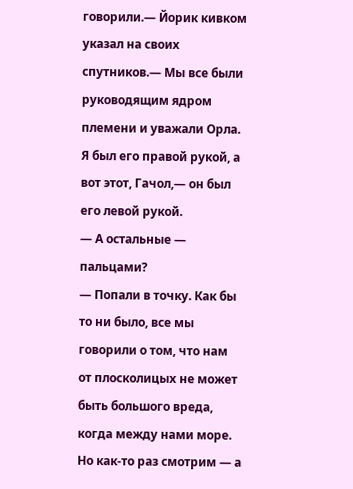говорили.— Йорик кивком указал на своих спутников.— Мы все были руководящим ядром племени и уважали Орла. Я был его правой рукой, а вот этот, Гачол,— он был его левой рукой.
— А остальные — пальцами?
— Попали в точку. Как бы то ни было, все мы говорили о том, что нам от плосколицых не может быть большого вреда, когда между нами море. Но как-то раз смотрим — а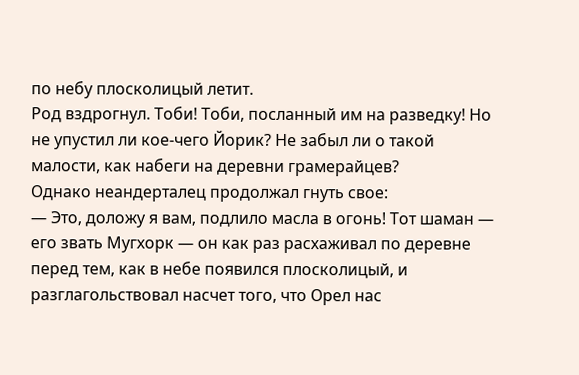по небу плосколицый летит.
Род вздрогнул. Тоби! Тоби, посланный им на разведку! Но не упустил ли кое-чего Йорик? Не забыл ли о такой малости, как набеги на деревни грамерайцев?
Однако неандерталец продолжал гнуть свое:
— Это, доложу я вам, подлило масла в огонь! Тот шаман — его звать Мугхорк — он как раз расхаживал по деревне перед тем, как в небе появился плосколицый, и разглагольствовал насчет того, что Орел нас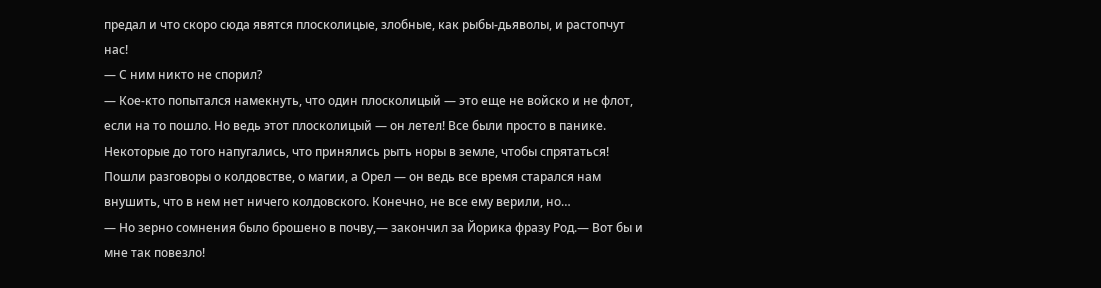предал и что скоро сюда явятся плосколицые, злобные, как рыбы-дьяволы, и растопчут нас!
— С ним никто не спорил?
— Кое-кто попытался намекнуть, что один плосколицый — это еще не войско и не флот, если на то пошло. Но ведь этот плосколицый — он летел! Все были просто в панике. Некоторые до того напугались, что принялись рыть норы в земле, чтобы спрятаться! Пошли разговоры о колдовстве, о магии, а Орел — он ведь все время старался нам внушить, что в нем нет ничего колдовского. Конечно, не все ему верили, но…
— Но зерно сомнения было брошено в почву,— закончил за Йорика фразу Род.— Вот бы и мне так повезло!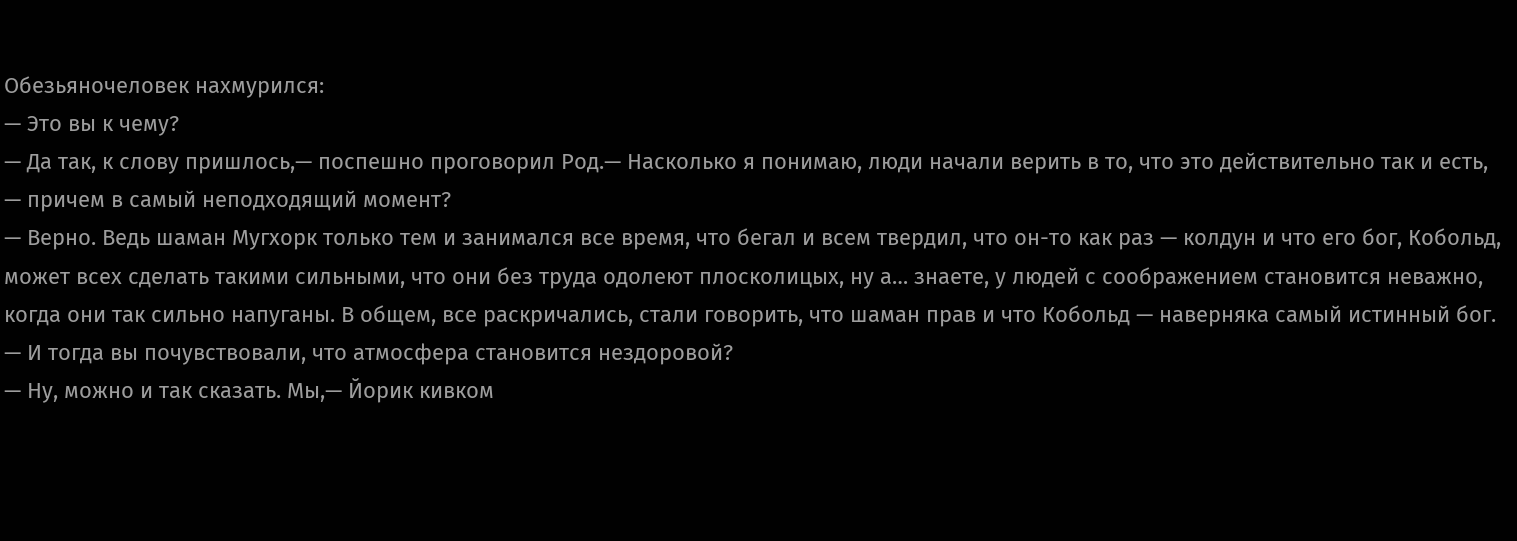Обезьяночеловек нахмурился:
— Это вы к чему?
— Да так, к слову пришлось,— поспешно проговорил Род.— Насколько я понимаю, люди начали верить в то, что это действительно так и есть, — причем в самый неподходящий момент?
— Верно. Ведь шаман Мугхорк только тем и занимался все время, что бегал и всем твердил, что он-то как раз — колдун и что его бог, Кобольд, может всех сделать такими сильными, что они без труда одолеют плосколицых, ну а… знаете, у людей с соображением становится неважно, когда они так сильно напуганы. В общем, все раскричались, стали говорить, что шаман прав и что Кобольд — наверняка самый истинный бог.
— И тогда вы почувствовали, что атмосфера становится нездоровой?
— Ну, можно и так сказать. Мы,— Йорик кивком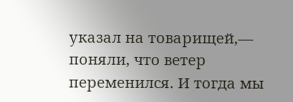указал на товарищей,— поняли, что ветер переменился. И тогда мы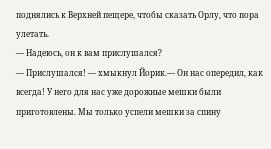поднялись к Верхней пещере, чтобы сказать Орлу, что пора улетать.
— Надеюсь, он к вам прислушался?
— Прислушался! — хмыкнул Йорик.— Он нас опередил, как всегда! У него для нас уже дорожные мешки были приготовлены. Мы только успели мешки за спину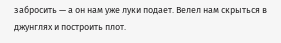забросить — а он нам уже луки подает. Велел нам скрыться в джунглях и построить плот.